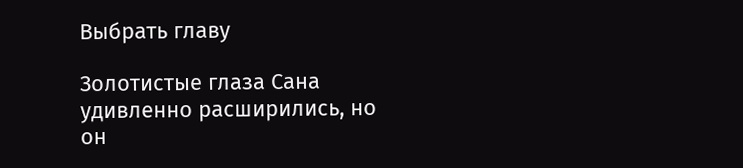Выбрать главу

Золотистые глаза Сана удивленно расширились, но он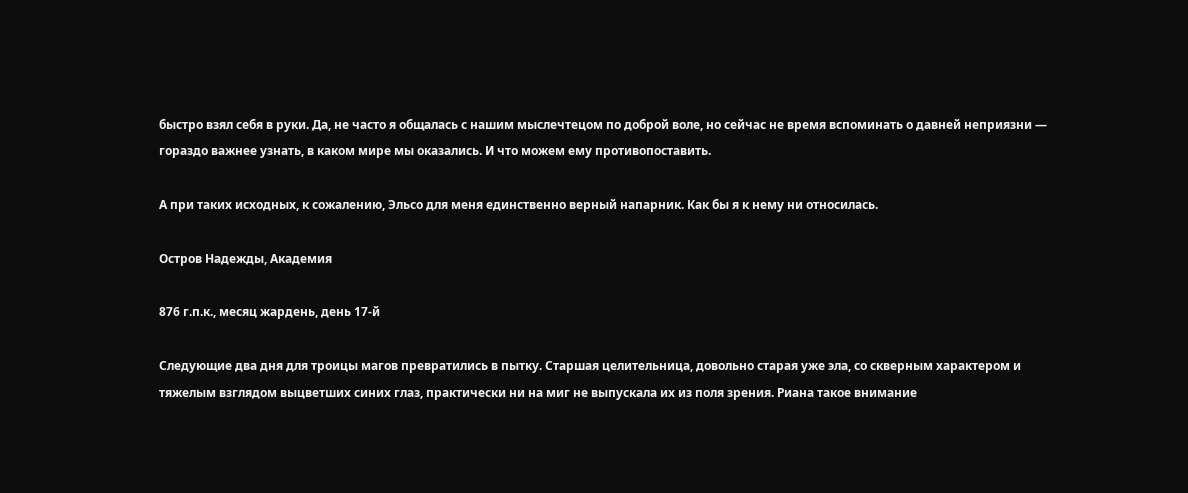быстро взял себя в руки. Да, не часто я общалась с нашим мыслечтецом по доброй воле, но сейчас не время вспоминать о давней неприязни — гораздо важнее узнать, в каком мире мы оказались. И что можем ему противопоставить.

А при таких исходных, к сожалению, Эльсо для меня единственно верный напарник. Как бы я к нему ни относилась.

Остров Надежды, Академия

876 г.п.к., месяц жардень, день 17-й

Следующие два дня для троицы магов превратились в пытку. Старшая целительница, довольно старая уже эла, со скверным характером и тяжелым взглядом выцветших синих глаз, практически ни на миг не выпускала их из поля зрения. Риана такое внимание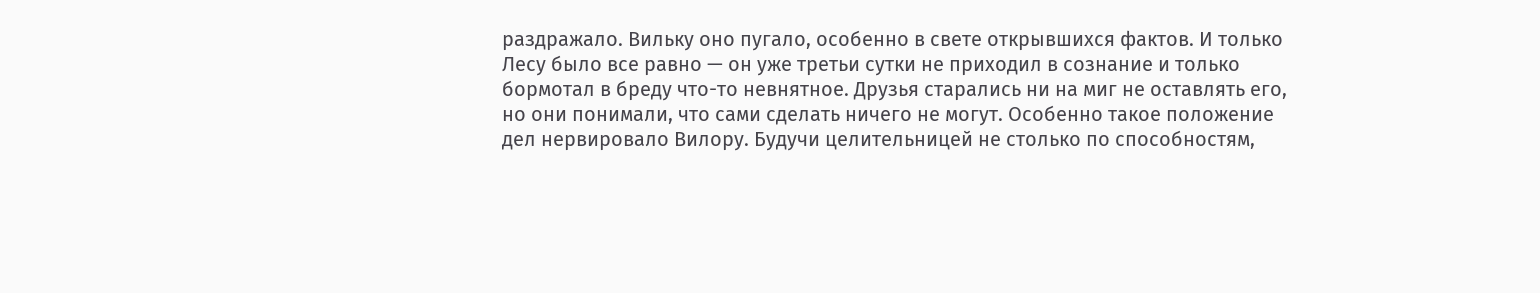раздражало. Вильку оно пугало, особенно в свете открывшихся фактов. И только Лесу было все равно — он уже третьи сутки не приходил в сознание и только бормотал в бреду что-то невнятное. Друзья старались ни на миг не оставлять его, но они понимали, что сами сделать ничего не могут. Особенно такое положение дел нервировало Вилору. Будучи целительницей не столько по способностям,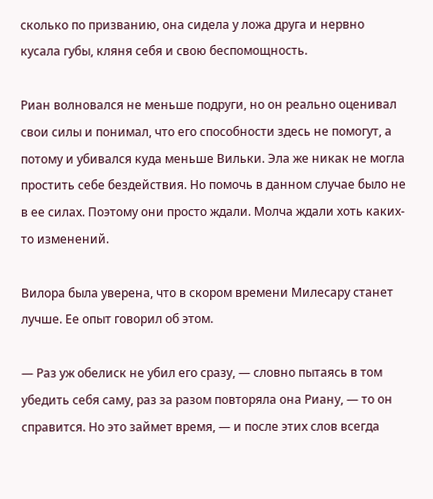сколько по призванию, она сидела у ложа друга и нервно кусала губы, кляня себя и свою беспомощность.

Риан волновался не меньше подруги, но он реально оценивал свои силы и понимал, что его способности здесь не помогут, а потому и убивался куда меньше Вильки. Эла же никак не могла простить себе бездействия. Но помочь в данном случае было не в ее силах. Поэтому они просто ждали. Молча ждали хоть каких-то изменений.

Вилора была уверена, что в скором времени Милесару станет лучше. Ее опыт говорил об этом.

— Раз уж обелиск не убил его сразу, — словно пытаясь в том убедить себя саму, раз за разом повторяла она Риану, — то он справится. Но это займет время, — и после этих слов всегда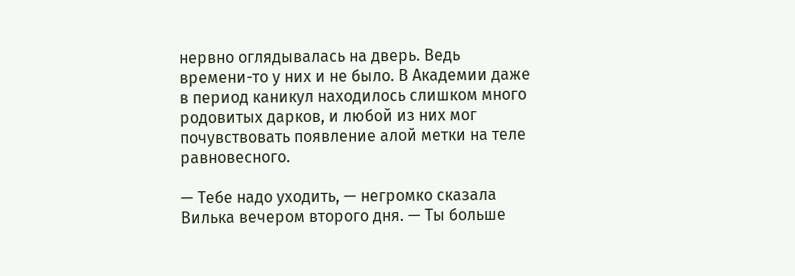нервно оглядывалась на дверь. Ведь времени-то у них и не было. В Академии даже в период каникул находилось слишком много родовитых дарков, и любой из них мог почувствовать появление алой метки на теле равновесного.

— Тебе надо уходить, — негромко сказала Вилька вечером второго дня. — Ты больше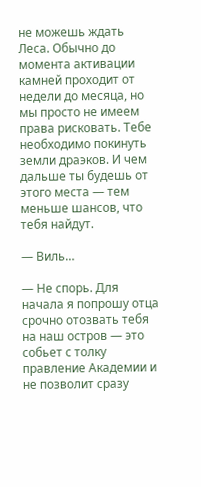не можешь ждать Леса. Обычно до момента активации камней проходит от недели до месяца, но мы просто не имеем права рисковать. Тебе необходимо покинуть земли драэков. И чем дальше ты будешь от этого места — тем меньше шансов, что тебя найдут.

— Виль…

— Не спорь. Для начала я попрошу отца срочно отозвать тебя на наш остров — это собьет с толку правление Академии и не позволит сразу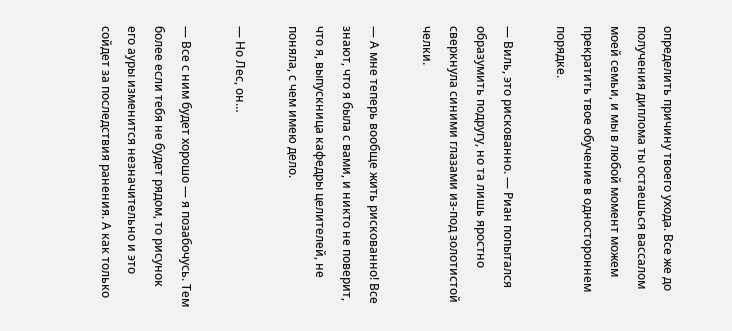определить причину твоего ухода. Все же до получения диплома ты остаешься вассалом моей семьи, и мы в любой момент можем прекратить твое обучение в одностороннем порядке.

— Виль, это рискованно. — Риан попытался образумить подругу, но та лишь яростно сверкнула синими глазами из-под золотистой челки.

— А мне теперь вообще жить рискованно! Все знают, что я была с вами, и никто не поверит, что я, выпускница кафедры целителей, не поняла, с чем имею дело.

— Но Лес, он…

— Все с ним будет хорошо — я позабочусь. Тем более если тебя не будет рядом, то рисунок его ауры изменится незначительно и это сойдет за последствия ранения. А как только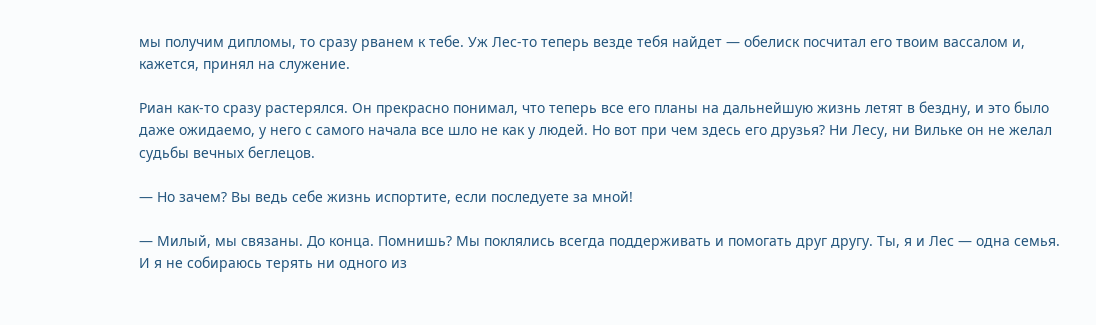мы получим дипломы, то сразу рванем к тебе. Уж Лес-то теперь везде тебя найдет — обелиск посчитал его твоим вассалом и, кажется, принял на служение.

Риан как-то сразу растерялся. Он прекрасно понимал, что теперь все его планы на дальнейшую жизнь летят в бездну, и это было даже ожидаемо, у него с самого начала все шло не как у людей. Но вот при чем здесь его друзья? Ни Лесу, ни Вильке он не желал судьбы вечных беглецов.

— Но зачем? Вы ведь себе жизнь испортите, если последуете за мной!

— Милый, мы связаны. До конца. Помнишь? Мы поклялись всегда поддерживать и помогать друг другу. Ты, я и Лес — одна семья. И я не собираюсь терять ни одного из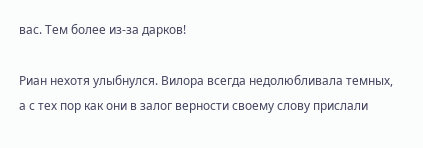вас. Тем более из-за дарков!

Риан нехотя улыбнулся. Вилора всегда недолюбливала темных, а с тех пор как они в залог верности своему слову прислали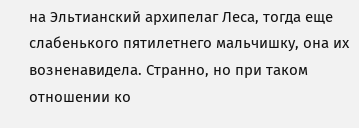на Эльтианский архипелаг Леса, тогда еще слабенького пятилетнего мальчишку, она их возненавидела. Странно, но при таком отношении ко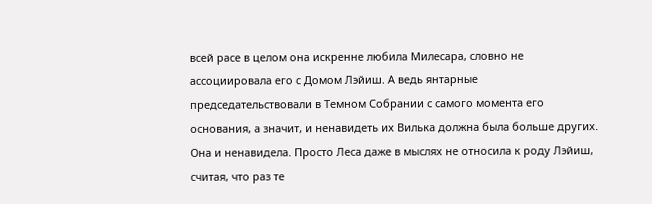всей расе в целом она искренне любила Милесара, словно не ассоциировала его с Домом Лэйиш. А ведь янтарные председательствовали в Темном Собрании с самого момента его основания, а значит, и ненавидеть их Вилька должна была больше других. Она и ненавидела. Просто Леса даже в мыслях не относила к роду Лэйиш, считая, что раз те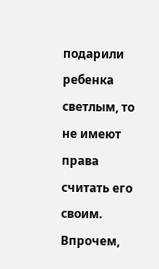подарили ребенка светлым, то не имеют права считать его своим. Впрочем,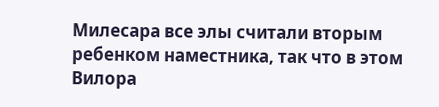Милесара все элы считали вторым ребенком наместника, так что в этом Вилора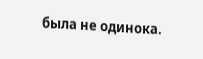была не одинока.